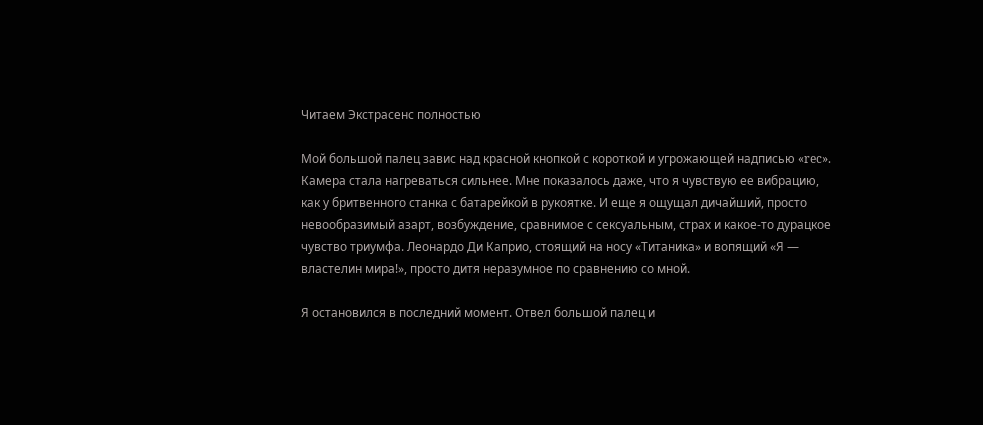Читаем Экстрасенс полностью

Мой большой палец завис над красной кнопкой с короткой и угрожающей надписью «rec». Камера стала нагреваться сильнее. Мне показалось даже, что я чувствую ее вибрацию, как у бритвенного станка с батарейкой в рукоятке. И еще я ощущал дичайший, просто невообразимый азарт, возбуждение, сравнимое с сексуальным, страх и какое-то дурацкое чувство триумфа. Леонардо Ди Каприо, стоящий на носу «Титаника» и вопящий «Я — властелин мира!», просто дитя неразумное по сравнению со мной.

Я остановился в последний момент. Отвел большой палец и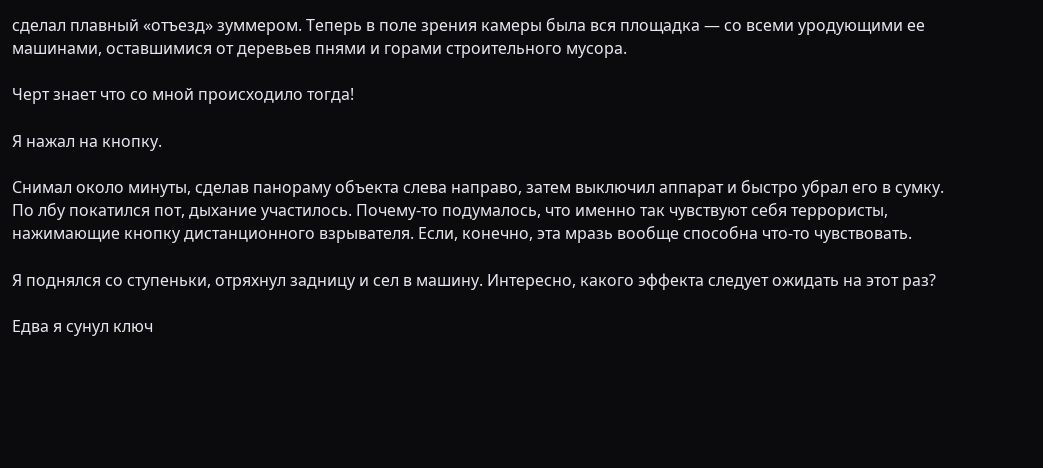сделал плавный «отъезд» зуммером. Теперь в поле зрения камеры была вся площадка — со всеми уродующими ее машинами, оставшимися от деревьев пнями и горами строительного мусора.

Черт знает что со мной происходило тогда!

Я нажал на кнопку.

Снимал около минуты, сделав панораму объекта слева направо, затем выключил аппарат и быстро убрал его в сумку. По лбу покатился пот, дыхание участилось. Почему-то подумалось, что именно так чувствуют себя террористы, нажимающие кнопку дистанционного взрывателя. Если, конечно, эта мразь вообще способна что-то чувствовать.

Я поднялся со ступеньки, отряхнул задницу и сел в машину. Интересно, какого эффекта следует ожидать на этот раз?

Едва я сунул ключ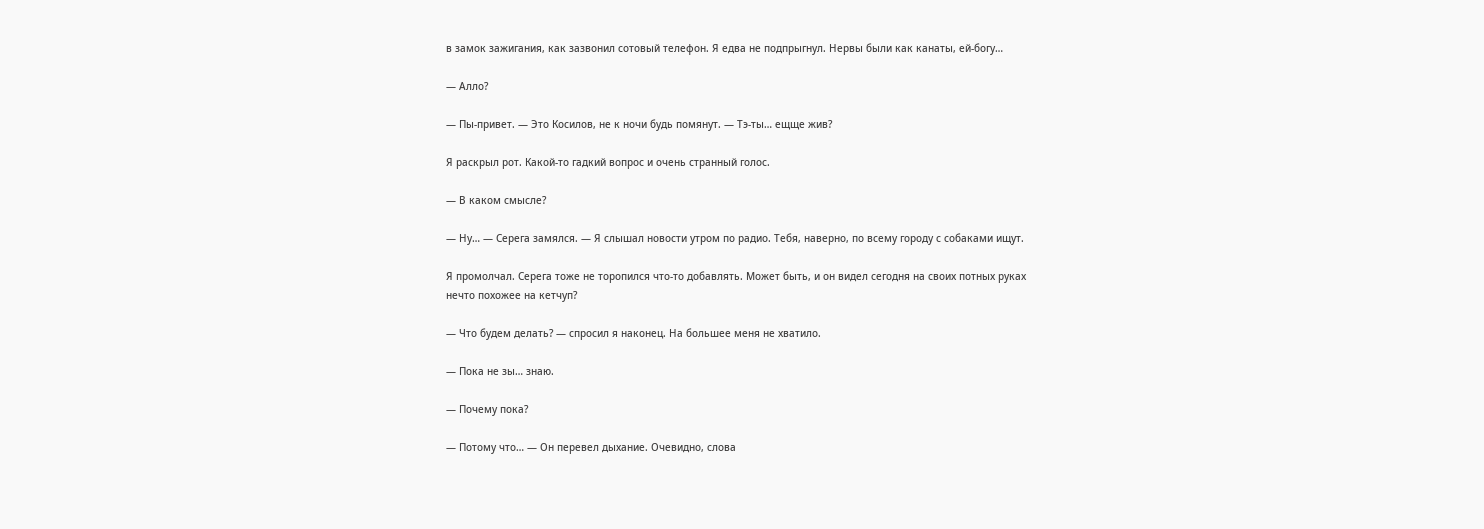в замок зажигания, как зазвонил сотовый телефон. Я едва не подпрыгнул. Нервы были как канаты, ей-богу…

— Алло?

— Пы-привет. — Это Косилов, не к ночи будь помянут. — Тэ-ты… ещще жив?

Я раскрыл рот. Какой-то гадкий вопрос и очень странный голос.

— В каком смысле?

— Ну… — Серега замялся. — Я слышал новости утром по радио. Тебя, наверно, по всему городу с собаками ищут.

Я промолчал. Серега тоже не торопился что-то добавлять. Может быть, и он видел сегодня на своих потных руках нечто похожее на кетчуп?

— Что будем делать? — спросил я наконец. На большее меня не хватило.

— Пока не зы… знаю.

— Почему пока?

— Потому что… — Он перевел дыхание. Очевидно, слова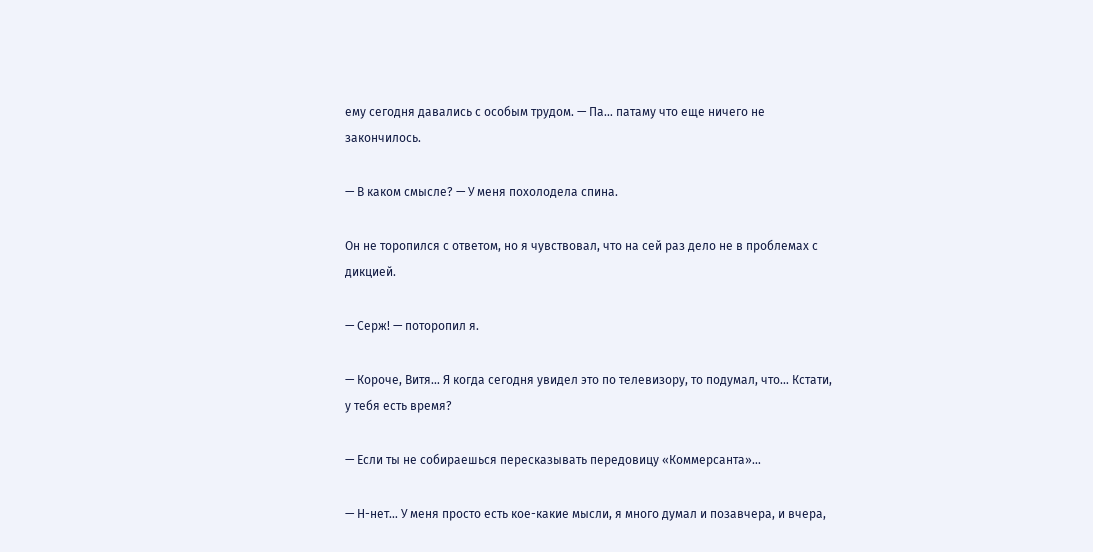ему сегодня давались с особым трудом. — Па… патаму что еще ничего не закончилось.

— В каком смысле? — У меня похолодела спина.

Он не торопился с ответом, но я чувствовал, что на сей раз дело не в проблемах с дикцией.

— Серж! — поторопил я.

— Короче, Витя… Я когда сегодня увидел это по телевизору, то подумал, что… Кстати, у тебя есть время?

— Если ты не собираешься пересказывать передовицу «Коммерсанта»…

— Н-нет… У меня просто есть кое-какие мысли, я много думал и позавчера, и вчера,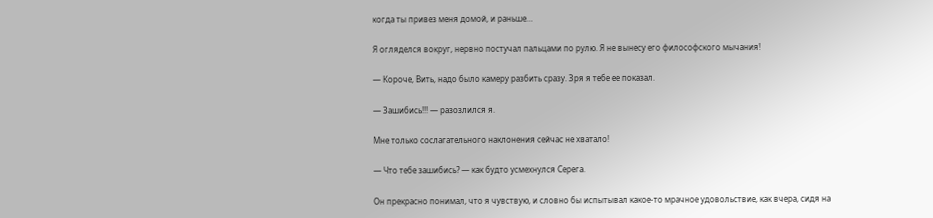когда ты привез меня домой, и раньше…

Я огляделся вокруг, нервно постучал пальцами по рулю. Я не вынесу его философского мычания!

— Короче, Вить, надо было камеру разбить сразу. Зря я тебе ее показал.

— Зашибись!!! — разозлился я.

Мне только сослагательного наклонения сейчас не хватало!

— Что тебе зашибись? — как будто усмехнулся Серега.

Он прекрасно понимал, что я чувствую, и словно бы испытывал какое-то мрачное удовольствие, как вчера, сидя на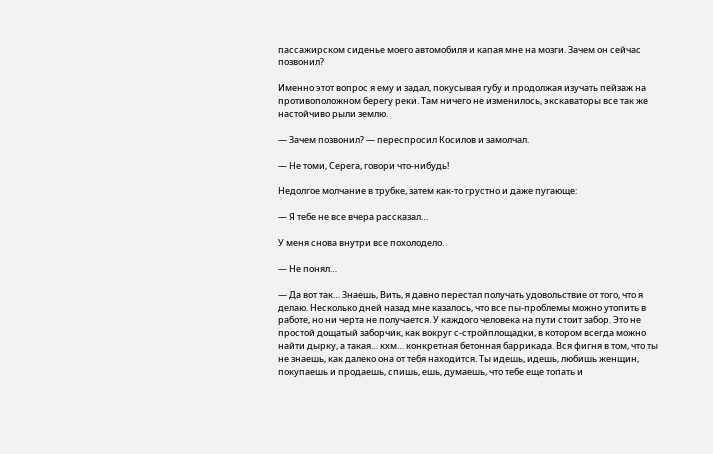пассажирском сиденье моего автомобиля и капая мне на мозги. Зачем он сейчас позвонил?

Именно этот вопрос я ему и задал, покусывая губу и продолжая изучать пейзаж на противоположном берегу реки. Там ничего не изменилось, экскаваторы все так же настойчиво рыли землю.

— Зачем позвонил? — переспросил Косилов и замолчал.

— Не томи, Серега, говори что-нибудь!

Недолгое молчание в трубке, затем как-то грустно и даже пугающе:

— Я тебе не все вчера рассказал…

У меня снова внутри все похолодело.

— Не понял…

— Да вот так… Знаешь, Вить, я давно перестал получать удовольствие от того, что я делаю. Несколько дней назад мне казалось, что все пы-проблемы можно утопить в работе, но ни черта не получается. У каждого человека на пути стоит забор. Это не простой дощатый заборчик, как вокруг с-стройплощадки, в котором всегда можно найти дырку, а такая… кхм… конкретная бетонная баррикада. Вся фигня в том, что ты не знаешь, как далеко она от тебя находится. Ты идешь, идешь, любишь женщин, покупаешь и продаешь, спишь, ешь, думаешь, что тебе еще топать и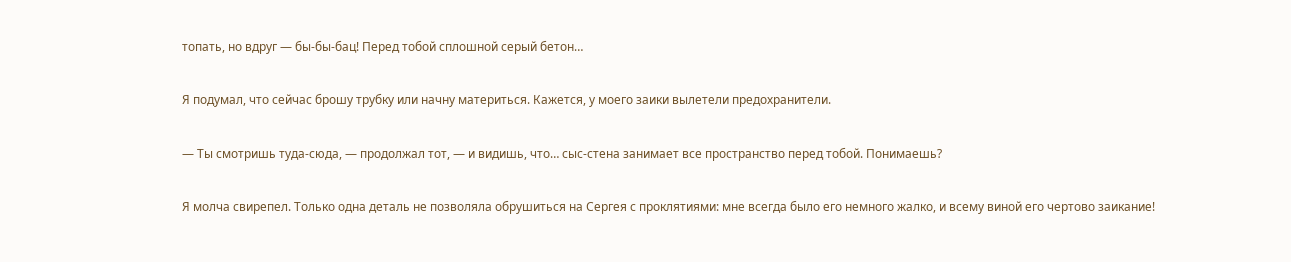топать, но вдруг — бы-бы-бац! Перед тобой сплошной серый бетон…

Я подумал, что сейчас брошу трубку или начну материться. Кажется, у моего заики вылетели предохранители.

— Ты смотришь туда-сюда, — продолжал тот, — и видишь, что… сыс-стена занимает все пространство перед тобой. Понимаешь?

Я молча свирепел. Только одна деталь не позволяла обрушиться на Сергея с проклятиями: мне всегда было его немного жалко, и всему виной его чертово заикание!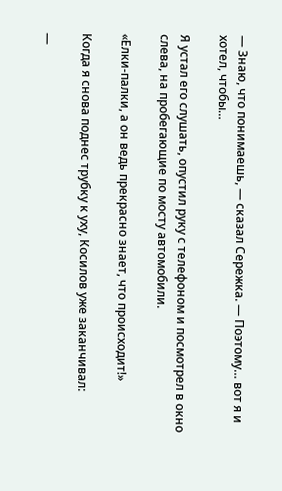— Знаю, что понимаешь, — сказал Сережка. — Поэтому… вот я и хотел, чтобы…

Я устал его слушать, опустил руку с телефоном и посмотрел в окно слева, на пробегающие по мосту автомобили.

«Елки-палки, а он ведь прекрасно знает, что происходит!»

Когда я снова поднес трубку к уху, Косилов уже заканчивал:

—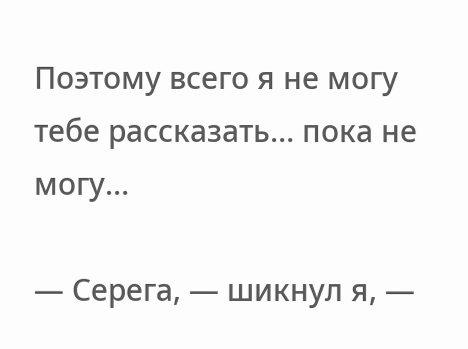Поэтому всего я не могу тебе рассказать… пока не могу…

— Серега, — шикнул я, —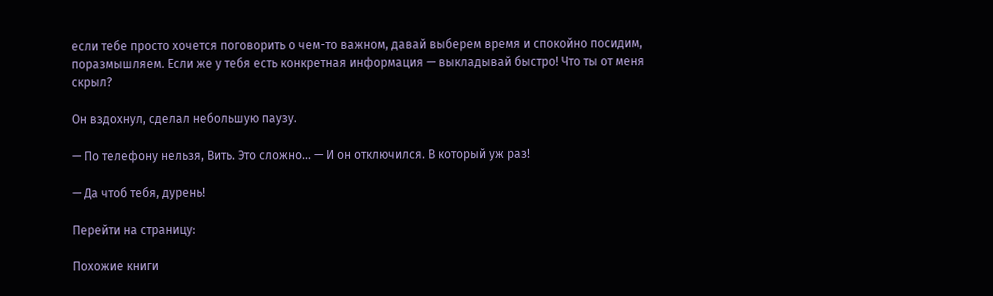если тебе просто хочется поговорить о чем-то важном, давай выберем время и спокойно посидим, поразмышляем. Если же у тебя есть конкретная информация — выкладывай быстро! Что ты от меня скрыл?

Он вздохнул, сделал небольшую паузу.

— По телефону нельзя, Вить. Это сложно… — И он отключился. В который уж раз!

— Да чтоб тебя, дурень!

Перейти на страницу:

Похожие книги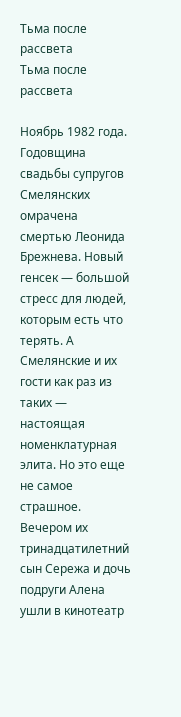Тьма после рассвета
Тьма после рассвета

Ноябрь 1982 года. Годовщина свадьбы супругов Смелянских омрачена смертью Леонида Брежнева. Новый генсек — большой стресс для людей, которым есть что терять. А Смелянские и их гости как раз из таких — настоящая номенклатурная элита. Но это еще не самое страшное. Вечером их тринадцатилетний сын Сережа и дочь подруги Алена ушли в кинотеатр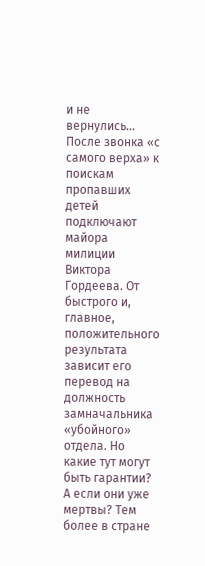и не вернулись… После звонка «с самого верха» к поискам пропавших детей подключают майора милиции Виктора Гордеева. От быстрого и, главное, положительного результата зависит его перевод на должность замначальника «убойного» отдела. Но какие тут могут быть гарантии? А если они уже мертвы? Тем более в стране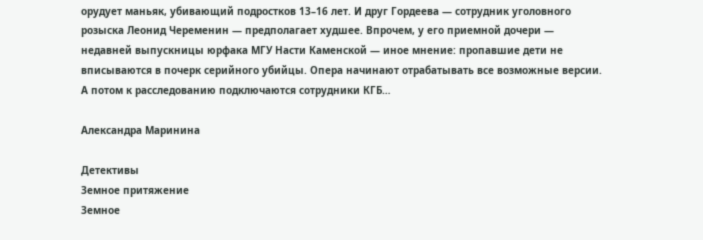орудует маньяк, убивающий подростков 13–16 лет. И друг Гордеева — сотрудник уголовного розыска Леонид Череменин — предполагает худшее. Впрочем, у его приемной дочери — недавней выпускницы юрфака МГУ Насти Каменской — иное мнение: пропавшие дети не вписываются в почерк серийного убийцы. Опера начинают отрабатывать все возможные версии. А потом к расследованию подключаются сотрудники КГБ…

Александра Маринина

Детективы
Земное притяжение
Земное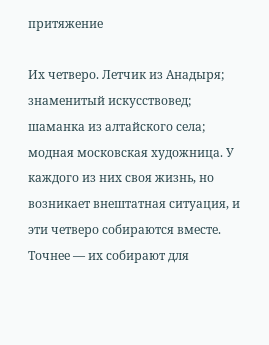притяжение

Их четверо. Летчик из Анадыря; знаменитый искусствовед; шаманка из алтайского села; модная московская художница. У каждого из них своя жизнь, но возникает внештатная ситуация, и эти четверо собираются вместе. Точнее — их собирают для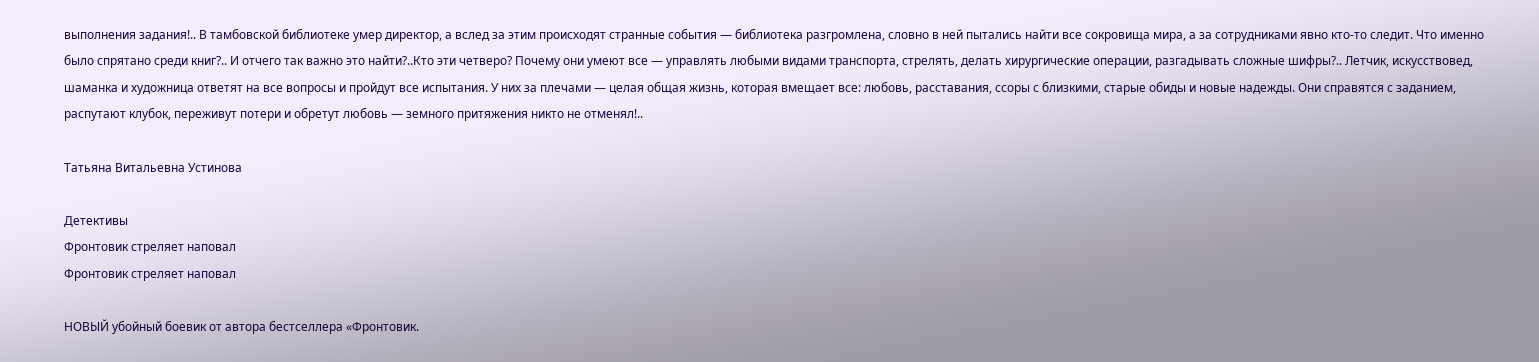выполнения задания!.. В тамбовской библиотеке умер директор, а вслед за этим происходят странные события — библиотека разгромлена, словно в ней пытались найти все сокровища мира, а за сотрудниками явно кто-то следит. Что именно было спрятано среди книг?.. И отчего так важно это найти?..Кто эти четверо? Почему они умеют все — управлять любыми видами транспорта, стрелять, делать хирургические операции, разгадывать сложные шифры?.. Летчик, искусствовед, шаманка и художница ответят на все вопросы и пройдут все испытания. У них за плечами — целая общая жизнь, которая вмещает все: любовь, расставания, ссоры с близкими, старые обиды и новые надежды. Они справятся с заданием, распутают клубок, переживут потери и обретут любовь — земного притяжения никто не отменял!..

Татьяна Витальевна Устинова

Детективы
Фронтовик стреляет наповал
Фронтовик стреляет наповал

НОВЫЙ убойный боевик от автора бестселлера «Фронтовик.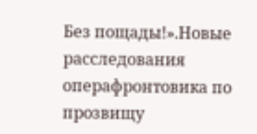Без пощады!».Новые расследования операфронтовика по прозвищу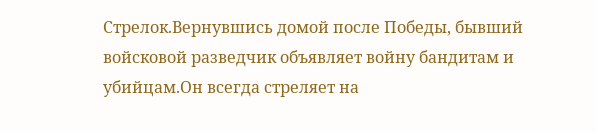Стрелок.Вернувшись домой после Победы, бывший войсковой разведчик объявляет войну бандитам и убийцам.Он всегда стреляет на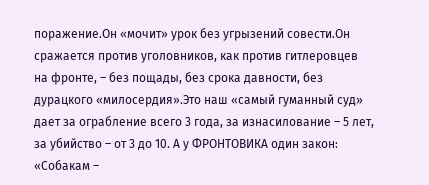поражение.Он «мочит» урок без угрызений совести.Он сражается против уголовников, как против гитлеровцев на фронте, – без пощады, без срока давности, без дурацкого «милосердия».Это наш «самый гуманный суд» дает за ограбление всего 3 года, за изнасилование – 5 лет, за убийство – от 3 до 10. А у ФРОНТОВИКА один закон: «Собакам –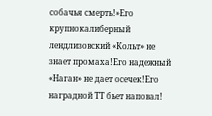собачья смерть!»Его крупнокалиберный лендлизовский «Кольт» не знает промаха!Его надежный «Наган» не дает осечек!Его наградной ТТ бьет наповал!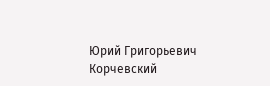Юрий Григорьевич Корчевский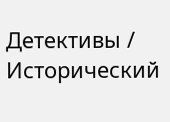Детективы / Исторический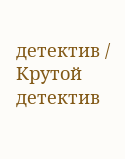детектив / Крутой детектив